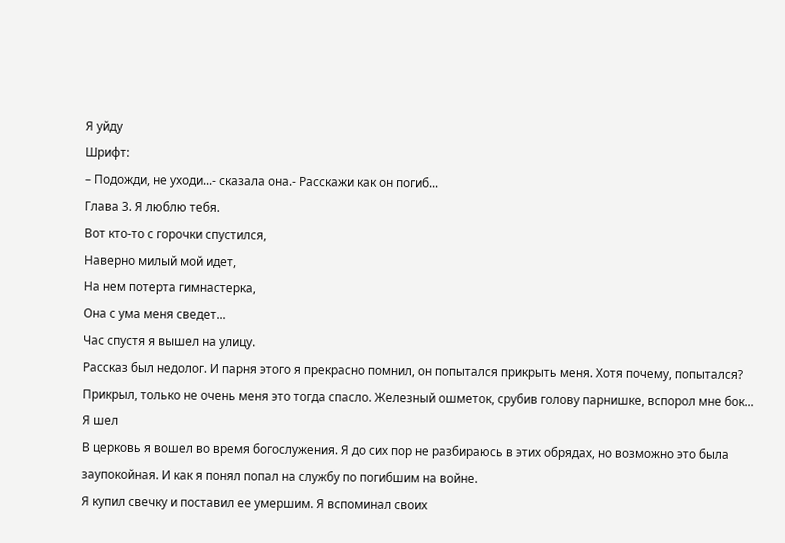Я уйду
Шрифт:
– Подожди, не уходи...- сказала она.- Расскажи как он погиб...
Глава 3. Я люблю тебя.
Вот кто-то с горочки спустился,
Наверно милый мой идет,
На нем потерта гимнастерка,
Она с ума меня сведет...
Час спустя я вышел на улицу.
Рассказ был недолог. И парня этого я прекрасно помнил, он попытался прикрыть меня. Хотя почему, попытался? Прикрыл, только не очень меня это тогда спасло. Железный ошметок, срубив голову парнишке, вспорол мне бок...
Я шел
В церковь я вошел во время богослужения. Я до сих пор не разбираюсь в этих обрядах, но возможно это была заупокойная. И как я понял попал на службу по погибшим на войне.
Я купил свечку и поставил ее умершим. Я вспоминал своих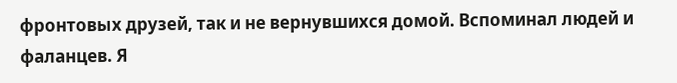фронтовых друзей, так и не вернувшихся домой. Вспоминал людей и фаланцев. Я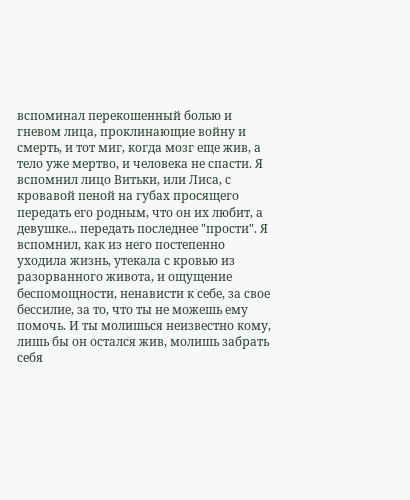вспоминал перекошенный болью и гневом лица, проклинающие войну и смерть, и тот миг, когда мозг еще жив, а тело уже мертво, и человека не спасти. Я вспомнил лицо Витьки, или Лиса, с кровавой пеной на губах просящего передать его родным, что он их любит, а девушке... передать последнее "прости". Я вспомнил, как из него постепенно уходила жизнь, утекала с кровью из разорванного живота, и ощущение беспомощности, ненависти к себе, за свое бессилие, за то, что ты не можешь ему помочь. И ты молишься неизвестно кому, лишь бы он остался жив, молишь забрать себя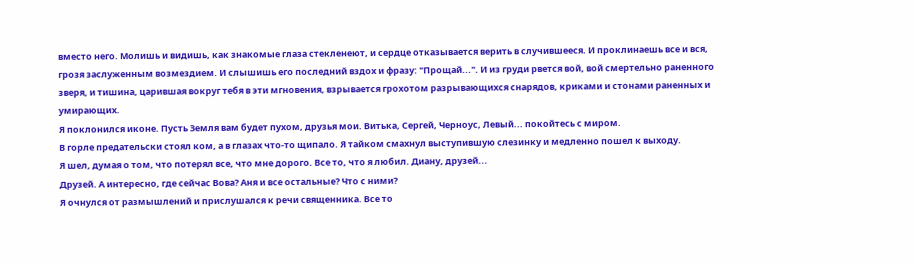вместо него. Молишь и видишь, как знакомые глаза стекленеют, и сердце отказывается верить в случившееся. И проклинаешь все и вся, грозя заслуженным возмездием. И слышишь его последний вздох и фразу: "Прощай...". И из груди рвется вой, вой смертельно раненного зверя, и тишина, царившая вокруг тебя в эти мгновения, взрывается грохотом разрывающихся снарядов, криками и стонами раненных и умирающих.
Я поклонился иконе. Пусть Земля вам будет пухом, друзья мои. Витька, Сергей, Черноус, Левый... покойтесь с миром.
В горле предательски стоял ком, а в глазах что-то щипало. Я тайком смахнул выступившую слезинку и медленно пошел к выходу.
Я шел, думая о том, что потерял все, что мне дорого. Все то, что я любил. Диану, друзей...
Друзей. А интересно, где сейчас Вова? Аня и все остальные? Что с ними?
Я очнулся от размышлений и прислушался к речи священника. Все то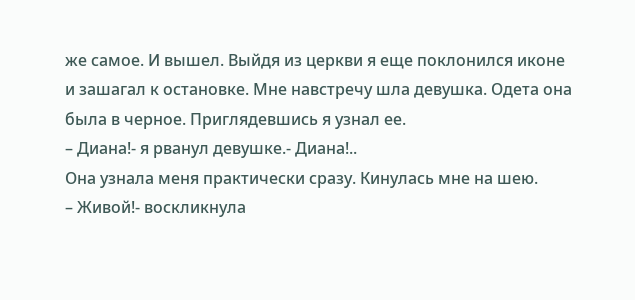же самое. И вышел. Выйдя из церкви я еще поклонился иконе и зашагал к остановке. Мне навстречу шла девушка. Одета она была в черное. Приглядевшись я узнал ее.
– Диана!- я рванул девушке.- Диана!..
Она узнала меня практически сразу. Кинулась мне на шею.
– Живой!- воскликнула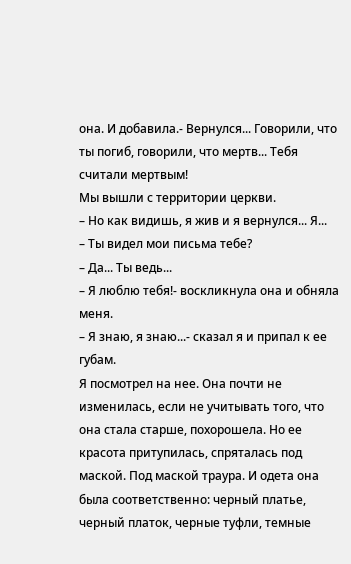она. И добавила.- Вернулся... Говорили, что ты погиб, говорили, что мертв... Тебя считали мертвым!
Мы вышли с территории церкви.
– Но как видишь, я жив и я вернулся... Я...
– Ты видел мои письма тебе?
– Да... Ты ведь...
– Я люблю тебя!- воскликнула она и обняла меня.
– Я знаю, я знаю...- сказал я и припал к ее губам.
Я посмотрел на нее. Она почти не изменилась, если не учитывать того, что она стала старше, похорошела. Но ее красота притупилась, спряталась под маской. Под маской траура. И одета она была соответственно: черный платье, черный платок, черные туфли, темные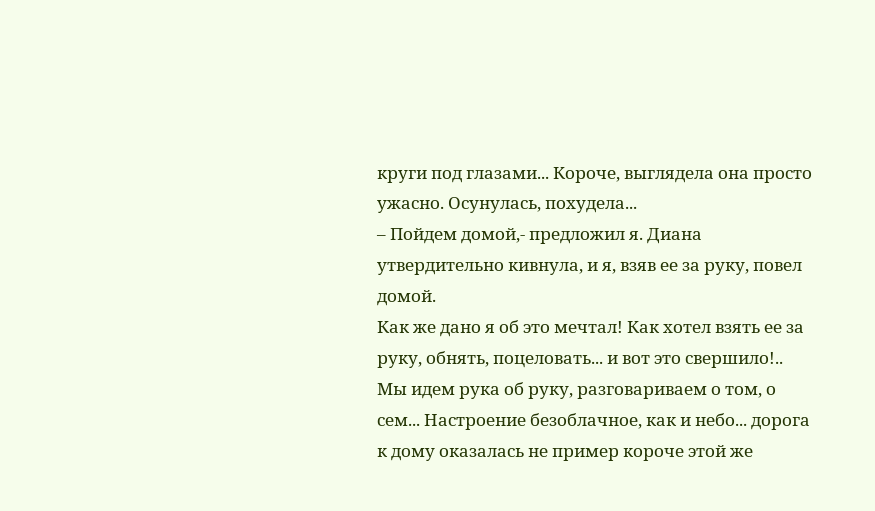круги под глазами... Короче, выглядела она просто ужасно. Осунулась, похудела...
– Пойдем домой,- предложил я. Диана утвердительно кивнула, и я, взяв ее за руку, повел домой.
Как же дано я об это мечтал! Как хотел взять ее за руку, обнять, поцеловать... и вот это свершило!.. Мы идем рука об руку, разговариваем о том, о сем... Настроение безоблачное, как и небо... дорога к дому оказалась не пример короче этой же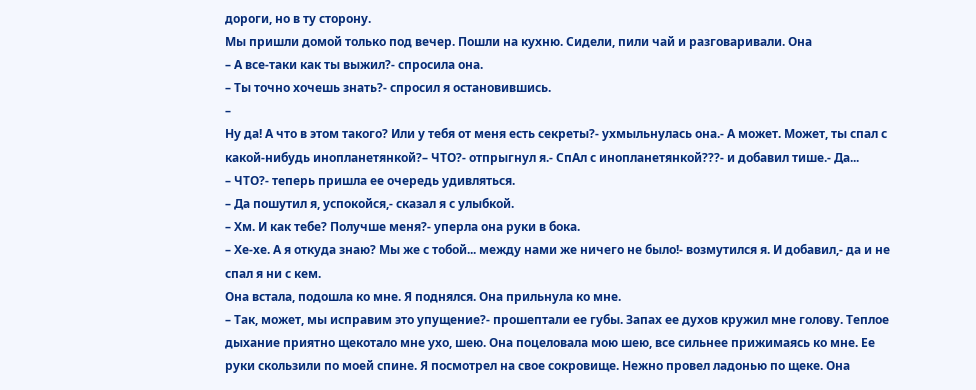дороги, но в ту сторону.
Мы пришли домой только под вечер. Пошли на кухню. Сидели, пили чай и разговаривали. Она
– А все-таки как ты выжил?- спросила она.
– Ты точно хочешь знать?- спросил я остановившись.
–
Ну да! А что в этом такого? Или у тебя от меня есть секреты?- ухмыльнулась она.- А может. Может, ты спал с какой-нибудь инопланетянкой?– ЧТО?- отпрыгнул я.- СпАл с инопланетянкой???- и добавил тише.- Да...
– ЧТО?- теперь пришла ее очередь удивляться.
– Да пошутил я, успокойся,- сказал я с улыбкой.
– Хм. И как тебе? Получше меня?- уперла она руки в бока.
– Хе-хе. А я откуда знаю? Мы же с тобой... между нами же ничего не было!- возмутился я. И добавил,- да и не спал я ни с кем.
Она встала, подошла ко мне. Я поднялся. Она прильнула ко мне.
– Так, может, мы исправим это упущение?- прошептали ее губы. Запах ее духов кружил мне голову. Теплое дыхание приятно щекотало мне ухо, шею. Она поцеловала мою шею, все сильнее прижимаясь ко мне. Ее руки скользили по моей спине. Я посмотрел на свое сокровище. Нежно провел ладонью по щеке. Она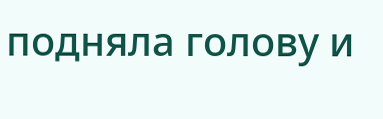подняла голову и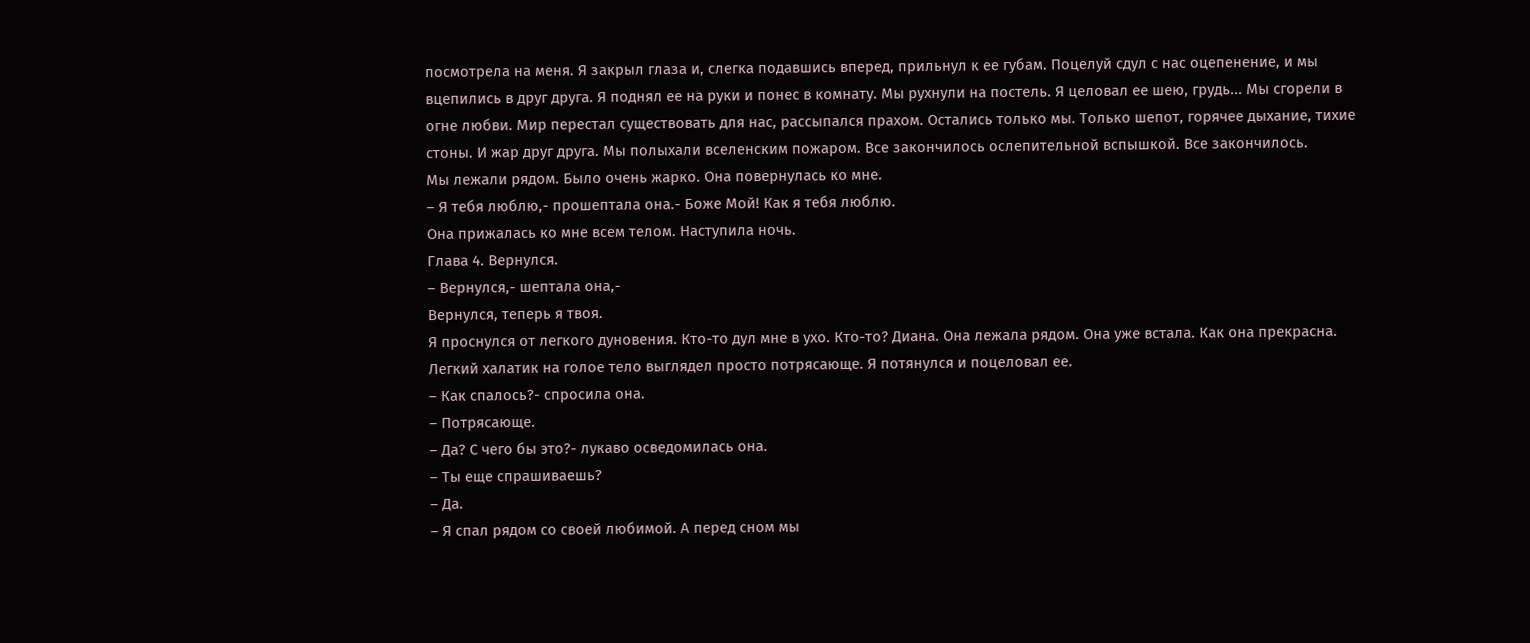посмотрела на меня. Я закрыл глаза и, слегка подавшись вперед, прильнул к ее губам. Поцелуй сдул с нас оцепенение, и мы вцепились в друг друга. Я поднял ее на руки и понес в комнату. Мы рухнули на постель. Я целовал ее шею, грудь... Мы сгорели в огне любви. Мир перестал существовать для нас, рассыпался прахом. Остались только мы. Только шепот, горячее дыхание, тихие стоны. И жар друг друга. Мы полыхали вселенским пожаром. Все закончилось ослепительной вспышкой. Все закончилось.
Мы лежали рядом. Было очень жарко. Она повернулась ко мне.
– Я тебя люблю,- прошептала она.- Боже Мой! Как я тебя люблю.
Она прижалась ко мне всем телом. Наступила ночь.
Глава 4. Вернулся.
– Вернулся,- шептала она,-
Вернулся, теперь я твоя.
Я проснулся от легкого дуновения. Кто-то дул мне в ухо. Кто-то? Диана. Она лежала рядом. Она уже встала. Как она прекрасна. Легкий халатик на голое тело выглядел просто потрясающе. Я потянулся и поцеловал ее.
– Как спалось?- спросила она.
– Потрясающе.
– Да? С чего бы это?- лукаво осведомилась она.
– Ты еще спрашиваешь?
– Да.
– Я спал рядом со своей любимой. А перед сном мы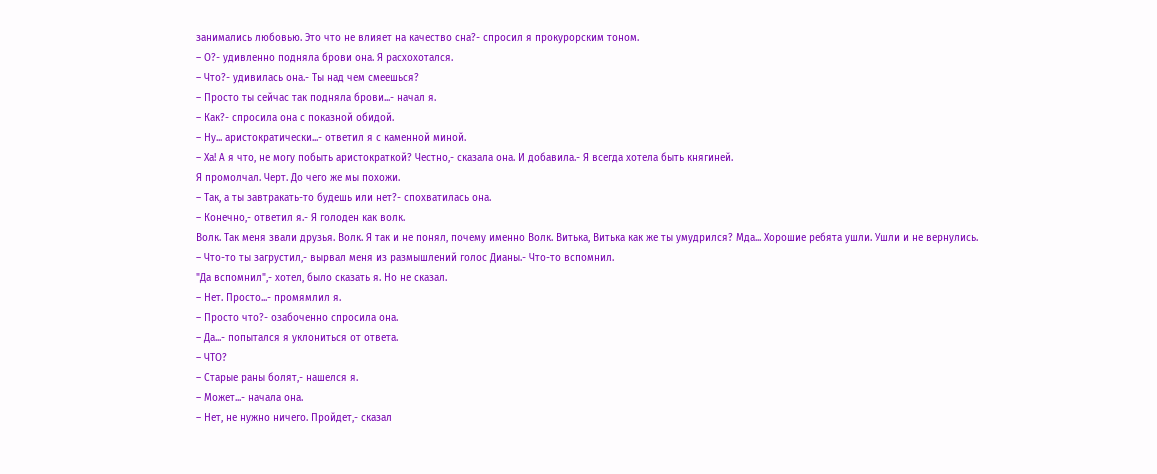занимались любовью. Это что не влияет на качество сна?- спросил я прокурорским тоном.
– О?- удивленно подняла брови она. Я расхохотался.
– Что?- удивилась она.- Ты над чем смеешься?
– Просто ты сейчас так подняла брови...- начал я.
– Как?- спросила она с показной обидой.
– Ну... аристократически...- ответил я с каменной миной.
– Ха! А я что, не могу побыть аристократкой? Честно,- сказала она. И добавила.- Я всегда хотела быть княгиней.
Я промолчал. Черт. До чего же мы похожи.
– Так, а ты завтракать-то будешь или нет?- спохватилась она.
– Конечно,- ответил я.- Я голоден как волк.
Волк. Так меня звали друзья. Волк. Я так и не понял, почему именно Волк. Витька, Витька как же ты умудрился? Мда... Хорошие ребята ушли. Ушли и не вернулись.
– Что-то ты загрустил,- вырвал меня из размышлений голос Дианы.- Что-то вспомнил.
"Да вспомнил",- хотел, было сказать я. Но не сказал.
– Нет. Просто...- промямлил я.
– Просто что?- озабоченно спросила она.
– Да...- попытался я уклониться от ответа.
– ЧТО?
– Старые раны болят,- нашелся я.
– Может...- начала она.
– Нет, не нужно ничего. Пройдет,- сказал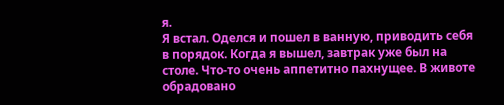я.
Я встал. Оделся и пошел в ванную, приводить себя в порядок. Когда я вышел, завтрак уже был на столе. Что-то очень аппетитно пахнущее. В животе обрадовано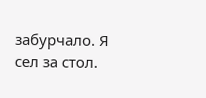забурчало. Я сел за стол.